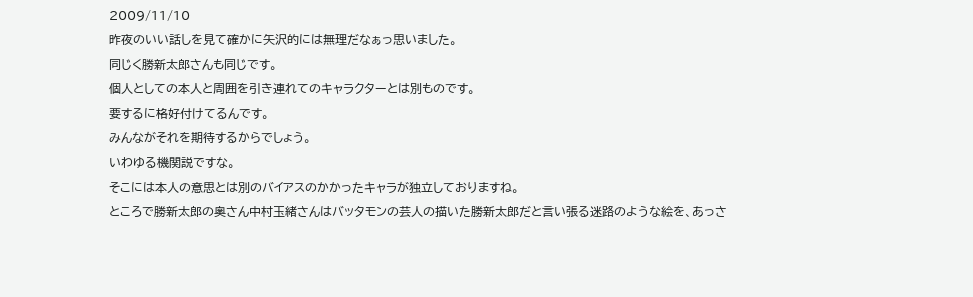2009/11/10
昨夜のいい話しを見て確かに矢沢的には無理だなぁっ思いました。
同じく勝新太郎さんも同じです。
個人としての本人と周囲を引き連れてのキャラクターとは別ものです。
要するに格好付けてるんです。
みんながそれを期待するからでしょう。
いわゆる機関説ですな。
そこには本人の意思とは別のバイアスのかかったキャラが独立しておりますね。
ところで勝新太郎の奥さん中村玉緒さんはバッタモンの芸人の描いた勝新太郎だと言い張る迷路のような絵を、あっさ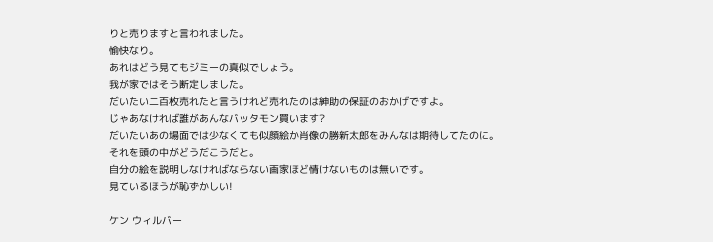りと売りますと言われました。
愉快なり。
あれはどう見てもジミーの真似でしょう。
我が家ではそう断定しました。
だいたい二百枚売れたと言うけれど売れたのは紳助の保証のおかげですよ。
じゃあなければ誰があんなバッタモン買います?
だいたいあの場面では少なくても似顔絵か肖像の勝新太郎をみんなは期待してたのに。
それを頭の中がどうだこうだと。
自分の絵を説明しなければならない画家ほど情けないものは無いです。
見ているほうが恥ずかしい!

ケン ウィルバー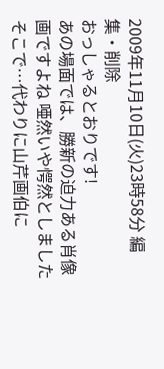2009年11月10日(火)23時58分 編集・削除
おっしゃるとおりです!
あの場面では、勝新の迫力ある肖像画ですよね 唖然いや愕然としました
そこで…代わりに山芹画伯に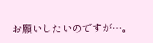お願いしたいのですが…。